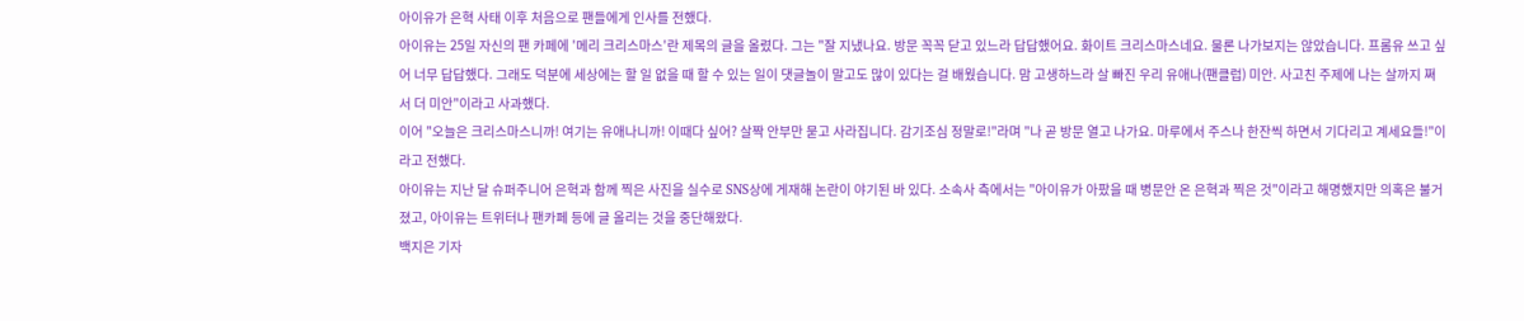아이유가 은혁 사태 이후 처음으로 팬들에게 인사를 전했다.
아이유는 25일 자신의 팬 카페에 '메리 크리스마스'란 제목의 글을 올렸다. 그는 "잘 지냈나요. 방문 꼭꼭 닫고 있느라 답답했어요. 화이트 크리스마스네요. 물론 나가보지는 않았습니다. 프롬유 쓰고 싶어 너무 답답했다. 그래도 덕분에 세상에는 할 일 없을 때 할 수 있는 일이 댓글놀이 말고도 많이 있다는 걸 배웠습니다. 맘 고생하느라 살 빠진 우리 유애나(팬클럽) 미안. 사고친 주제에 나는 살까지 쪄서 더 미안"이라고 사과했다.
이어 "오늘은 크리스마스니까! 여기는 유애나니까! 이때다 싶어? 살짝 안부만 묻고 사라집니다. 감기조심 정말로!"라며 "나 곧 방문 열고 나가요. 마루에서 주스나 한잔씩 하면서 기다리고 계세요들!"이라고 전했다.
아이유는 지난 달 슈퍼주니어 은혁과 함께 찍은 사진을 실수로 SNS상에 게재해 논란이 야기된 바 있다. 소속사 측에서는 "아이유가 아팠을 때 병문안 온 은혁과 찍은 것"이라고 해명했지만 의혹은 불거졌고, 아이유는 트위터나 팬카페 등에 글 올리는 것을 중단해왔다.
백지은 기자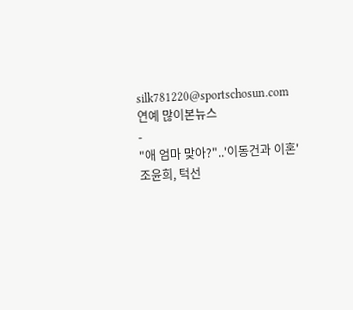silk781220@sportschosun.com
연예 많이본뉴스
-
"애 엄마 맞아?"..'이동건과 이혼' 조윤희, 턱선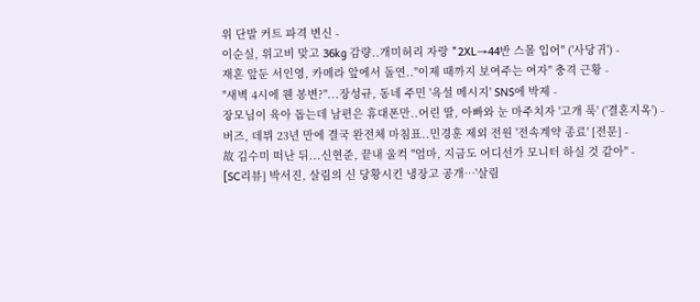위 단발 커트 파격 변신 -
이순실, 위고비 맞고 36kg 감량..개미허리 자랑 "2XL→44반 스몰 입어" ('사당귀') -
재혼 앞둔 서인영, 카메라 앞에서 돌연.."이제 때까지 보여주는 여자" 충격 근황 -
"새벽 4시에 웬 봉변?"...장성규, 동네 주민 '욕설 메시지' SNS에 박제 -
장모님이 육아 돕는데 남편은 휴대폰만..어린 딸, 아빠와 눈 마주치자 '고개 푹' ('결혼지옥') -
버즈, 데뷔 23년 만에 결국 완전체 마침표..민경훈 제외 전원 '전속계약 종료' [전문] -
故 김수미 떠난 뒤...신현준, 끝내 울컥 "엄마, 지금도 어디선가 모니터 하실 것 같아" -
[SC리뷰] 박서진, 살림의 신 당황시킨 냉장고 공개…'살림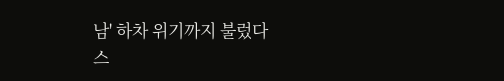남' 하차 위기까지 불렀다
스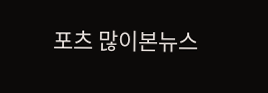포츠 많이본뉴스